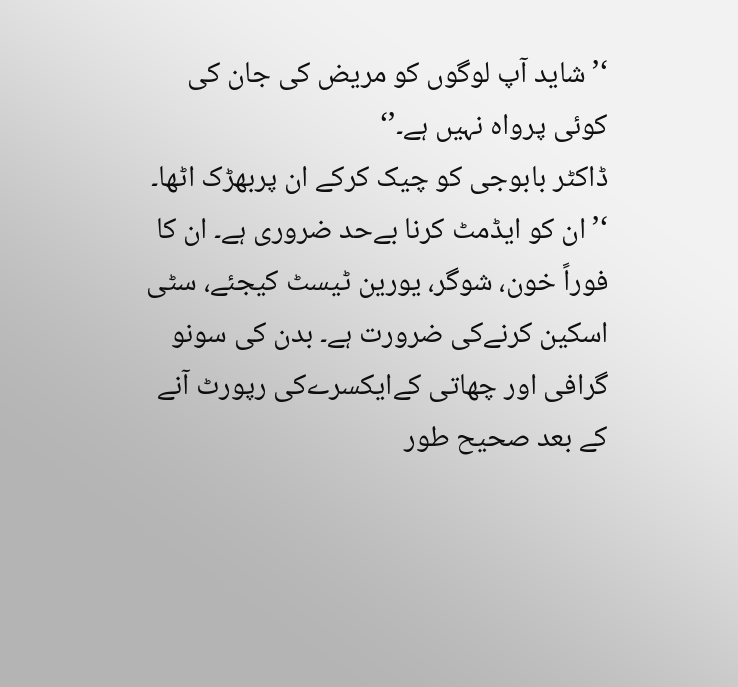‘’شاید آپ لوگوں کو مریض کی جان کی کوئی پرواہ نہیں ہے۔’‘
ڈاکٹر بابوجی کو چیک کرکے ان پربھڑک اٹھا۔
‘’ان کو ایڈمٹ کرنا بےحد ضروری ہے۔ ان کا فوراً خون، شوگر، یورین ٹیسٹ کیجئے، سٹی اسکین کرنےکی ضرورت ہے۔ بدن کی سونو گرافی اور چھاتی کےایکسرےکی رپورٹ آنے کے بعد صحیح طور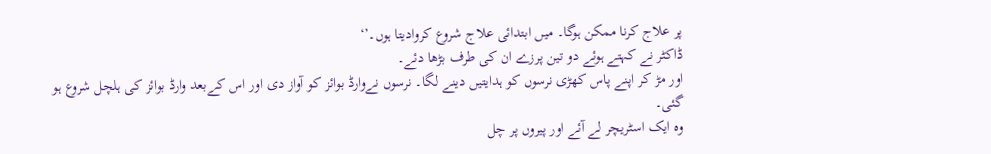پر علاج کرنا ممکن ہوگا۔ میں ابتدائی علاج شروع کروادیتا ہوں۔’‘
ڈاکٹر نے کہتے ہوئے دو تین پرزے ان کی طرف بڑھا دئے۔
اور مڑ کر اپنے پاس کھڑی نرسوں کو ہدایتیں دینے لگا۔ نرسوں نےوارڈ بوائز کو آواز دی اور اس کےبعد وارڈ بوائز کی ہلچل شروع ہو گئی۔
وہ ایک اسٹریچر لے آئے اور پیروں پر چل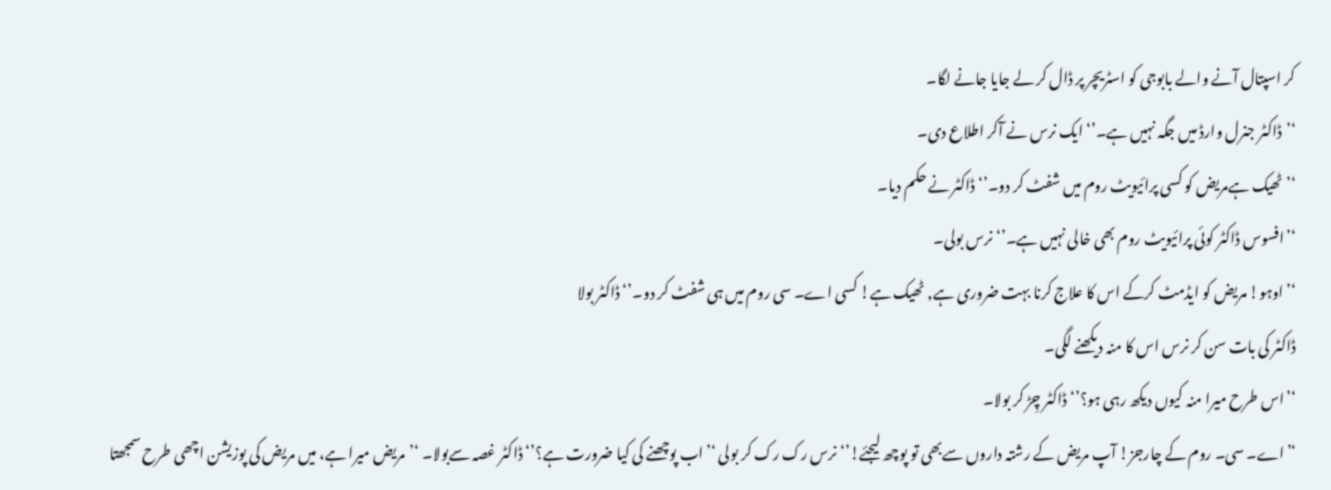کر اسپتال آنے والے بابوجی کو اسٹریچر پر ڈال کر لے جایا جانے لگا۔
‘’ڈاکٹر جنرل وارڈ میں جگہ نہیں ہے۔’‘ ایک نرس نے آکر اطلاع دی۔
‘’ٹھیک ہےمریض کو کسی پرائیویٹ روم میں شفٹ کر دو۔’‘ ڈاکٹر نے حکم دیا۔
‘’افسوس ڈاکٹر کوئی پرائیویٹ روم بھی خالی نہیں ہے۔’‘ نرس بولی۔
‘’اوہو! مریض کو ایڈمٹ کرکے اس کا علاج کرنا بہت ضروری ہے, ٹھیک ہے! کسی اے۔ سی روم میں ہی شفٹ کر دو۔’‘ ڈاکٹر بولا
ڈاکٹر کی بات سن کر نرس اس کا منہ دیکھنے لگی۔
‘’اس طرح میرا منہ کیوں دیکھ رہی ہو؟’‘ ڈاکٹر چِڑ کر بولا۔
‘’اے۔ سی۔ روم کے چارجز! آپ مریض کے رشتہ داروں سےبھی تو پوچھ لیجئے!’‘ نرس رک رک کر بولی ‘’اب پوچھنے کی کیا ضرورت ہے؟’‘ ڈاکٹر غصہ سےبولا۔ ‘’مریض میرا ہے، میں مریض کی پوزیشن اچھی طرح سمجھتا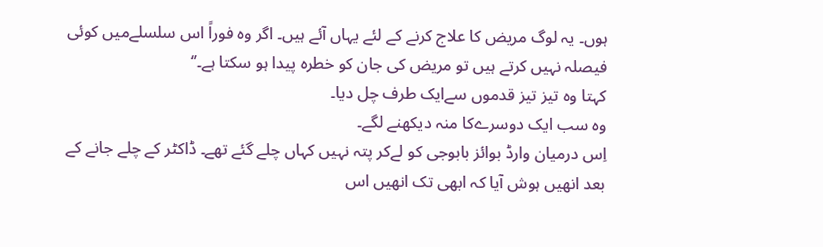ہوں۔ یہ لوگ مریض کا علاج کرنے کے لئے یہاں آئے ہیں۔ اگر وہ فوراً اس سلسلےمیں کوئی فیصلہ نہیں کرتے ہیں تو مریض کی جان کو خطرہ پیدا ہو سکتا ہے۔’‘
کہتا وہ تیز تیز قدموں سےایک طرف چل دیا۔
وہ سب ایک دوسرےکا منہ دیکھنے لگے۔
اِس درمیان وارڈ بوائز بابوجی کو لےکر پتہ نہیں کہاں چلے گئے تھے۔ ڈاکٹر کے چلے جانے کے بعد انھیں ہوش آیا کہ ابھی تک انھیں اس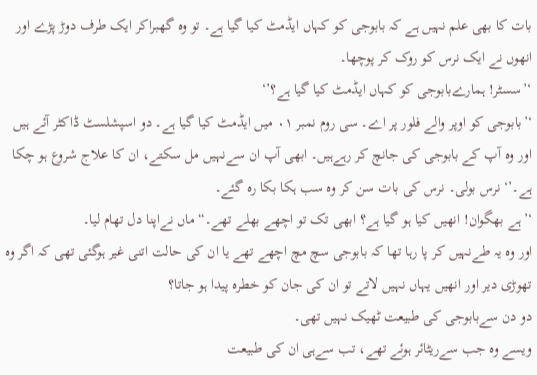بات کا بھی علم نہیں ہے کہ بابوجی کو کہاں ایڈمٹ کیا گیا ہے۔ تو وہ گھبراکر ایک طرف دوڑ پڑے اور انھوں نے ایک نرس کو روک کر پوچھا۔
‘’سسٹر! ہمارےبابوجی کو کہاں ایڈمٹ کیا گیا ہے؟’‘
‘’بابوجی کو اوپر والے فلور پر اے۔ سی روم نمبر ٠١ میں ایڈمٹ کیا گیا ہے۔ دو اسپشلسٹ ڈاکٹر آئے ہیں اور وہ آپ کے بابوجی کی جانچ کر رہےہیں۔ ابھی آپ ان سےنہیں مل سکتے، ان کا علاج شروع ہو چکا ہے۔’‘ نرس بولی۔ نرس کی بات سن کر وہ سب ہکا بکا رہ گئے۔
‘’ہے بھگوان! انھیں کیا ہو گیا ہے؟ ابھی تک تو اچھے بھلے تھے۔“ ماں نےاپنا دل تھام لیا۔
اور وہ یہ طےنہیں کر پا رہا تھا کہ بابوجی سچ مچ اچھے تھے یا ان کی حالت اتنی غیر ہوگئی تھی کہ اگر وہ تھوڑی دیر اور انھیں یہاں نہیں لاتے تو ان کی جان کو خطرہ پیدا ہو جاتا؟
دو دن سےبابوجی کی طبیعت ٹھیک نہیں تھی۔
ویسے وہ جب سےریٹائر ہوئے تھے، تب سےہی ان کی طبیعت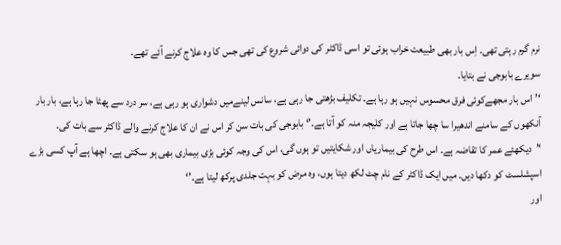نرم گرم رہتی تھی۔ اِس بار بھی طبیعت خراب ہوئی تو اسی ڈاکٹر کی دوائی شروع کی تھی جس کا وہ علاج کرنے آئے تھے۔
سویرے بابوجی نے بتایا۔
‘’اس بار مجھےکوئی فرق محسوس نہیں ہو رہا ہے۔ تکلیف بڑھتی جا رہی ہے، سانس لینےمیں دشواری ہو رہی ہے، سر درد سے پھٹا جا رہا ہے، بار بار آنکھوں کے سامنے اندھیرا سا چھا جاتا ہے اور کلیجہ منہ کو آتا ہے۔’‘ بابوجی کی بات سن کر اس نے ان کا علاج کرنے والے ڈاکٹر سے بات کی۔
‘’دیکھئے عمر کا تقاضہ ہے۔ اس طرح کی بیماریاں اور شکایتیں تو ہوں گی، اس کی وجہ کوئی بڑی بیماری بھی ہو سکتی ہے۔ اچھا ہے آپ کسی بڑے اسپشلسٹ کو دکھا دیں۔ میں ایک ڈاکٹر کے نام چٹ لکھ دیتا ہوں، وہ مرض کو بہت جلدی پرکھ لیتا ہے۔’‘
اور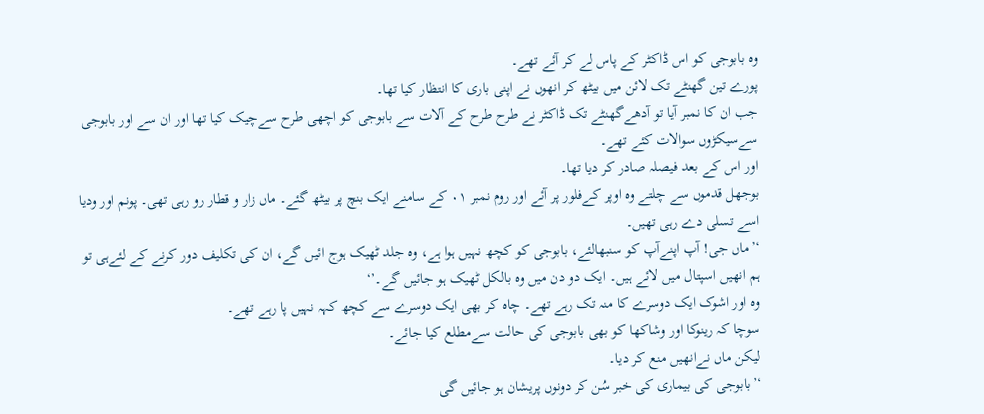وہ بابوجی کو اس ڈاکٹر کے پاس لے کر آئے تھے۔
پورے تین گھنٹے تک لائن میں بیٹھ کر انھوں نے اپنی باری کا انتظار کیا تھا۔
جب ان کا نمبر آیا تو آدھےگھنٹے تک ڈاکٹر نے طرح طرح کے آلات سے بابوجی کو اچھی طرح سےچیک کیا تھا اور ان سے اور بابوجی سےسیکڑوں سوالات کئے تھے۔
اور اس کے بعد فیصلہ صادر کر دیا تھا۔
بوجھل قدموں سے چلتے وہ اوپر کےفلور پر آئے اور روم نمبر ٠١ کے سامنے ایک بنچ پر بیٹھ گئے۔ ماں زار و قطار رو رہی تھی۔ پونم اور ودیا اسے تسلی دے رہی تھیں۔
‘’ماں جی! آپ اپنےآپ کو سنبھالئے، بابوجی کو کچھ نہیں ہوا ہے، وہ جلد ٹھیک ہوج ائیں گے، ان کی تکلیف دور کرنے کے لئےہی تو ہم انھیں اسپتال میں لائے ہیں۔ ایک دو دن میں وہ بالکل ٹھیک ہو جائیں گے۔’‘
وہ اور اشوک ایک دوسرے کا منہ تک رہے تھے۔ چاہ کر بھی ایک دوسرے سے کچھ کہہ نہیں پا رہے تھے۔
سوچا کہ رینوکا اور وشاکھا کو بھی بابوجی کی حالت سےمطلع کیا جائے۔
لیکن ماں نےانھیں منع کر دیا۔
‘’بابوجی کی بیماری کی خبر سُن کر دونوں پریشان ہو جائیں گی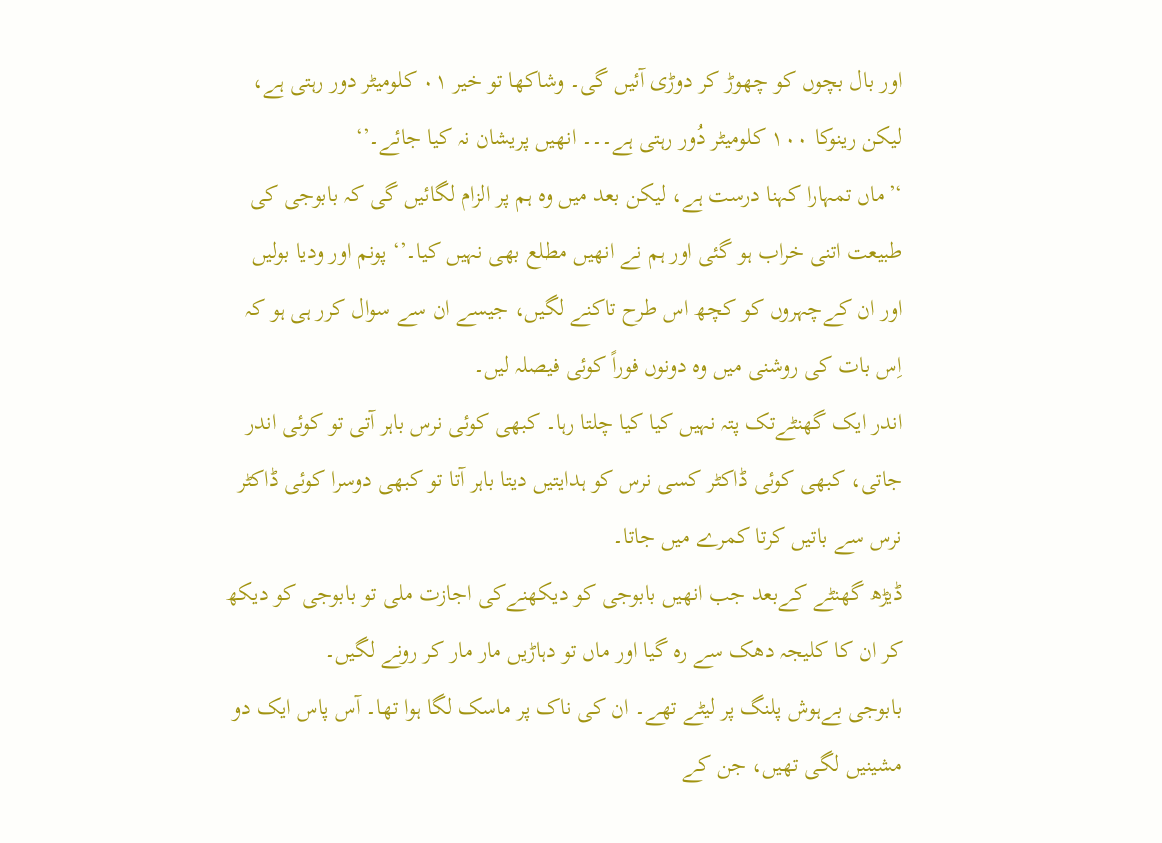اور بال بچوں کو چھوڑ کر دوڑی آئیں گی۔ وشاکھا تو خیر ٠١ کلومیٹر دور رہتی ہے، لیکن رینوکا ۱۰۰ کلومیٹر دُور رہتی ہے۔۔۔ انھیں پریشان نہ کیا جائے۔’‘
‘’ماں تمہارا کہنا درست ہے، لیکن بعد میں وہ ہم پر الزام لگائیں گی کہ بابوجی کی طبیعت اتنی خراب ہو گئی اور ہم نے انھیں مطلع بھی نہیں کیا۔’‘ پونم اور ودیا بولیں
اور ان کےچہروں کو کچھ اس طرح تاکنے لگیں، جیسے ان سے سوال کرر ہی ہو کہ اِس بات کی روشنی میں وہ دونوں فوراً کوئی فیصلہ لیں۔
اندر ایک گھنٹےتک پتہ نہیں کیا کیا چلتا رہا۔ کبھی کوئی نرس باہر آتی تو کوئی اندر جاتی، کبھی کوئی ڈاکٹر کسی نرس کو ہدایتیں دیتا باہر آتا تو کبھی دوسرا کوئی ڈاکٹر نرس سے باتیں کرتا کمرے میں جاتا۔
ڈیڑھ گھنٹے کےبعد جب انھیں بابوجی کو دیکھنےکی اجازت ملی تو بابوجی کو دیکھ کر ان کا کلیجہ دھک سے رہ گیا اور ماں تو دہاڑیں مار مار کر رونے لگیں۔
بابوجی بےہوش پلنگ پر لیٹے تھے۔ ان کی ناک پر ماسک لگا ہوا تھا۔ آس پاس ایک دو مشینیں لگی تھیں، جن کے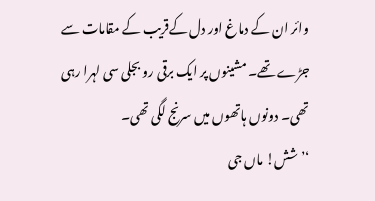وائر ان کے دماغ اور دل کےقریب کے مقامات سے جڑے تھے۔ مشینوں پر ایک برقی رو بجلی سی لہرا رہی تھی۔ دونوں ہاتھوں میں سرنج لگی تھی۔
‘’شش! ماں جی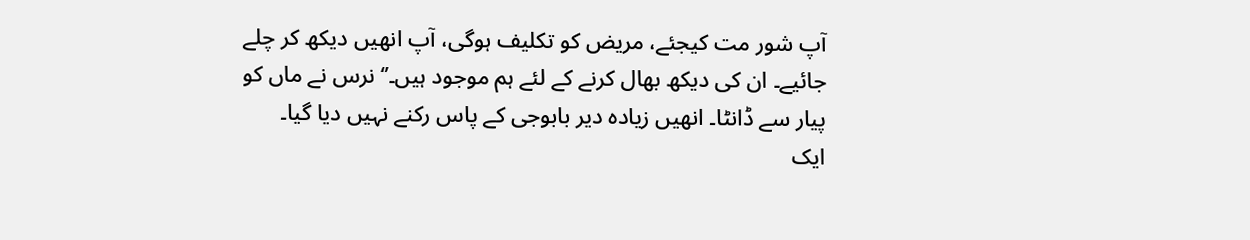آپ شور مت کیجئے، مریض کو تکلیف ہوگی، آپ انھیں دیکھ کر چلے جائیے۔ ان کی دیکھ بھال کرنے کے لئے ہم موجود ہیں۔’‘ نرس نے ماں کو پیار سے ڈانٹا۔ انھیں زیادہ دیر بابوجی کے پاس رکنے نہیں دیا گیا۔
ایک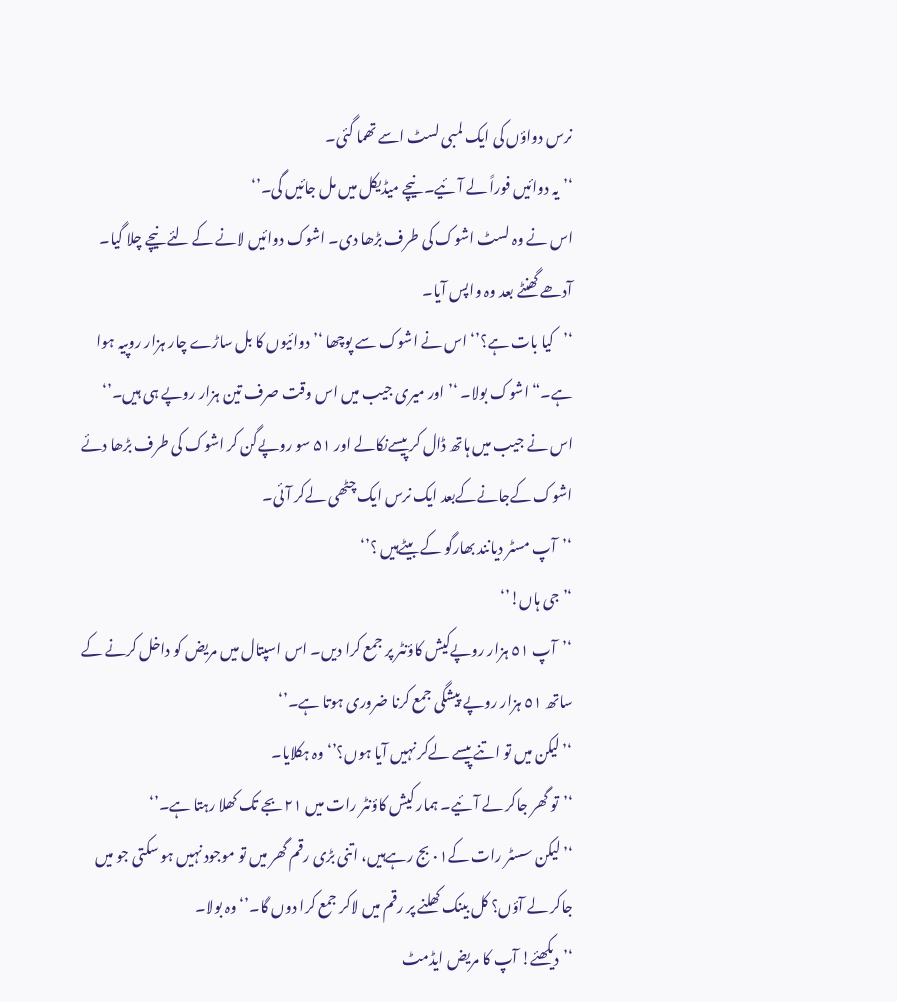نرس دواؤں کی ایک لمبی لسٹ اسے تھما گئی۔
‘’یہ دوائیں فوراً لے آئیے۔ نیچے میڈیکل میں مل جائیں گی۔’‘
اس نے وہ لسٹ اشوک کی طرف بڑھا دی۔ اشوک دوائیں لانے کے لئے نیچے چلا گیا۔
آدھے گھنٹے بعد وہ واپس آیا۔
‘’کیا بات ہے؟’‘ اس نے اشوک سے پوچھا ‘’دوائیوں کا بل ساڑے چار ہزار روپیہ ہوا ہے۔“ اشوک بولا۔ ‘’اور میری جیب میں اس وقت صرف تین ہزار روپے ہی ہیں۔’‘
اس نے جیب میں ہاتھ ڈال کر پیسےنکالے اور ۵۱ سو روپےگن کر اشوک کی طرف بڑھا دئے اشوک کےجانےکےبعد ایک نرس ایک چٹھی لےکر آئی۔
‘’آپ مسٹر دیانند بھارگو کے بیٹےہیں ؟’‘
‘’جی ہاں!’‘
‘’آپ ٥١ ہزار روپےکیش کاؤنٹر پر جمع کرا دیں۔ اس اسپتال میں مریض کو داخل کرنے کے ساتھ ٥١ ہزار روپے پیشگی جمع کرنا ضروری ہوتا ہے۔’‘
‘’لیکن میں تو اتنے پیسے لےکر نہیں آیا ہوں؟’‘ وہ ہکلایا۔
‘’تو گھر جاکر لے آئیے۔ ہمار کیش کاؤنٹر رات میں ٢١ بجے تک کھلا رہتا ہے۔’‘
‘’لیکن سسٹر رات کے٠١ بج رہےہیں، اتنی بڑی رقم گھر میں تو موجود نہیں ہو سکتی جو میں جاکر لے آؤں؟ کل بینک کھلنے پر رقم میں لاکر جمع کرا دوں گا۔’‘ وہ بولا۔
‘’دیکھئے! آپ کا مریض ایڈمٹ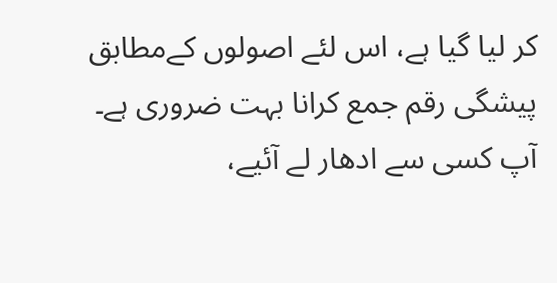کر لیا گیا ہے، اس لئے اصولوں کےمطابق پیشگی رقم جمع کرانا بہت ضروری ہے۔ آپ کسی سے ادھار لے آئیے،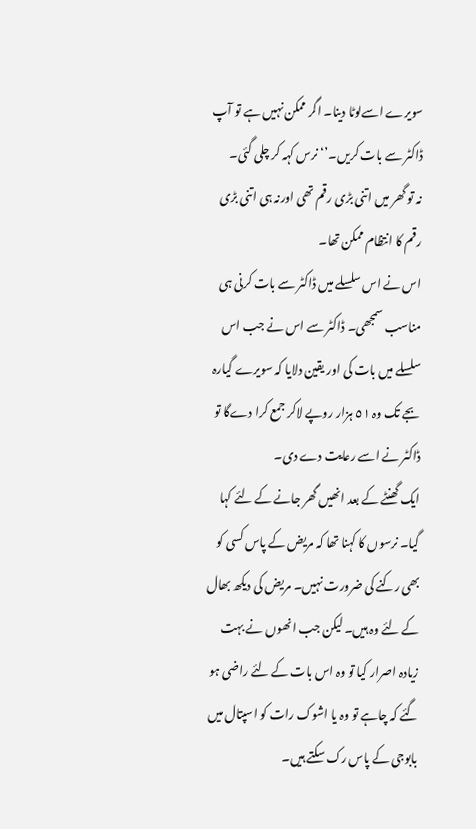سویرے اسےلوٹا دینا۔ اگر ممکن نہیں ہے تو آپ ڈاکٹر سے بات کریں۔’‘ نرس کہہ کر چلی گئی۔
نہ تو گھر میں اتنی بڑی رقم تھی اورنہ ہی اتنی بڑی رقم کا انتظام ممکن تھا۔
اس نے اس سلسلے میں ڈاکٹر سے بات کرنی ہی مناسب سمجھی۔ ڈاکٹر سے اس نے جب اس سلسلے میں بات کی اور یقین دلایا کہ سویرے گیارہ بجے تک وہ ٥١ ہزار روپے لاکر جمع کرا دےگا تو ڈاکٹر نے اسے رعایت دے دی۔
ایک گھنٹے کے بعد انھیں گھر جانے کے لئے کہا گیا۔ نرسوں کا کہنا تھا کہ مریض کے پاس کسی کو بھی رکنے کی ضرورت نہیں۔ مریض کی دیکھ بھال کے لئے وہ ہیں۔ لیکن جب انھوں نے بہت زیادہ اصرار کیا تو وہ اس بات کے لئے راضی ہو گئے کہ چاہے تو وہ یا اشوک رات کو اسپتال میں بابوجی کے پاس رک سکتے ہیں۔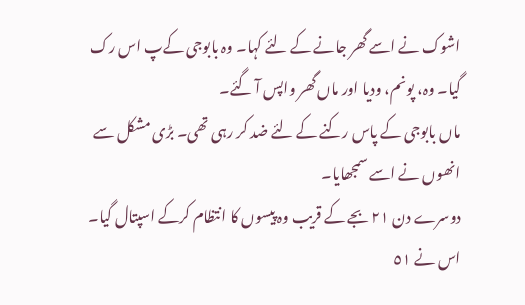اشوک نے اسے گھر جانے کے لئے کہا۔ وہ بابوجی کےپ اس رک گیا۔ وہ، پونم، ودیا اور ماں گھر واپس آ گئے۔
ماں بابوجی کے پاس رکنے کے لئے ضد کر رہی تھی۔ بڑی مشکل سے انھوں نے اسے سمجھایا۔
دوسرے دن ٢١ بجے کے قریب وہ پیسوں کا انتظام کرکے اسپتال گیا۔ اس نے ٥١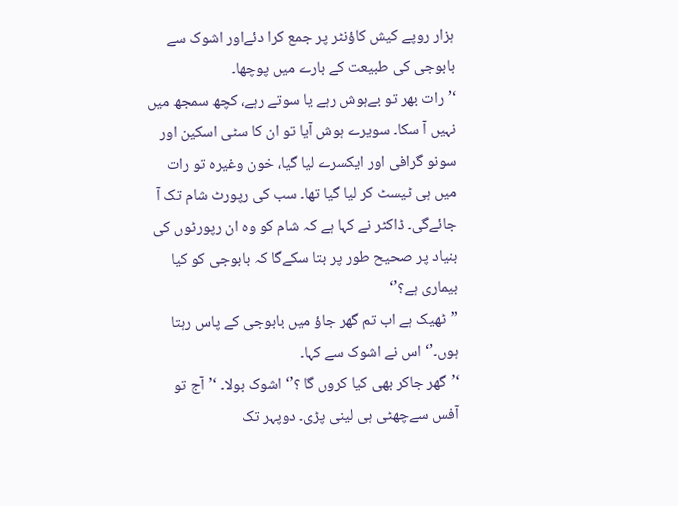ہزار روپے کیش کاؤنٹر پر جمع کرا دئےاور اشوک سے بابوجی کی طبیعت کے بارے میں پوچھا۔
‘’رات بھر تو بےہوش رہے یا سوتے رہے، کچھ سمجھ میں نہیں آ سکا۔ سویرے ہوش آیا تو ان کا سٹی اسکین اور سونو گرافی اور ایکسرے لیا گیا، خون وغیرہ تو رات میں ہی ٹیسٹ کر لیا گیا تھا۔ سب کی رپورٹ شام تک آ جائےگی۔ ڈاکٹر نے کہا ہے کہ شام کو وہ ان رپورٹوں کی بنیاد پر صحیح طور پر بتا سکےگا کہ بابوجی کو کیا بیماری ہے؟’‘
”ٹھیک ہے اب تم گھر جاؤ میں بابوجی کے پاس رہتا ہوں۔’‘ اس نے اشوک سے کہا۔
‘’گھر جاکر بھی کیا کروں گا ؟’‘ اشوک بولا۔ ‘’آج تو آفس سےچھٹی ہی لینی پڑی۔ دوپہر تک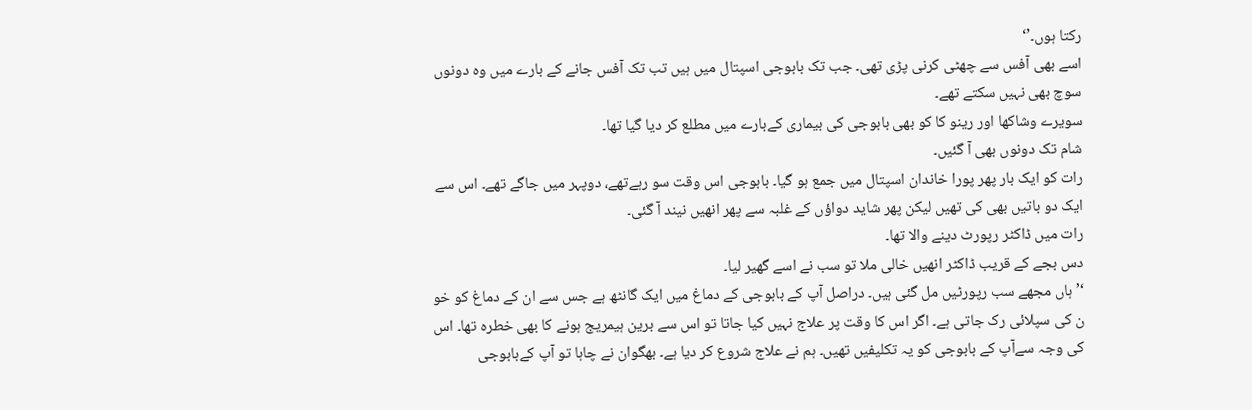رکتا ہوں۔’‘
اسے بھی آفس سے چھٹی کرنی پڑی تھی۔ جب تک بابوجی اسپتال میں ہیں تب تک آفس جانے کے بارے میں وہ دونوں سوچ بھی نہیں سکتے تھے۔
سویرے وشاکھا اور رینو کا کو بھی بابوجی کی بیماری کےبارے میں مطلع کر دیا گیا تھا۔
شام تک دونوں بھی آ گئیں۔
رات کو ایک بار پھر پورا خاندان اسپتال میں جمع ہو گیا۔ بابوجی اس وقت سو رہےتھے، دوپہر میں جاگے تھے۔ اس سے ایک دو باتیں بھی کی تھیں لیکن پھر شاید دواؤں کے غلبہ سے پھر انھیں نیند آ گئی۔
رات میں ڈاکٹر رپورٹ دینے والا تھا۔
دس بجے کے قریب ڈاکٹر انھیں خالی ملا تو سب نے اسے گھیر لیا۔
‘’ہاں مجھے سب رپورٹیں مل گئی ہیں۔ دراصل آپ کے بابوجی کے دماغ میں ایک گانٹھ ہے جس سے ان کے دماغ کو خو ن کی سپلائی رک جاتی ہے۔ اگر اس کا وقت پر علاج نہیں کیا جاتا تو اس سے برین ہیمریج ہونے کا بھی خطرہ تھا۔ اس کی وجہ سےآپ کے بابوجی کو یہ تکلیفیں تھیں۔ ہم نے علاج شروع کر دیا ہے۔ بھگوان نے چاہا تو آپ کےبابوجی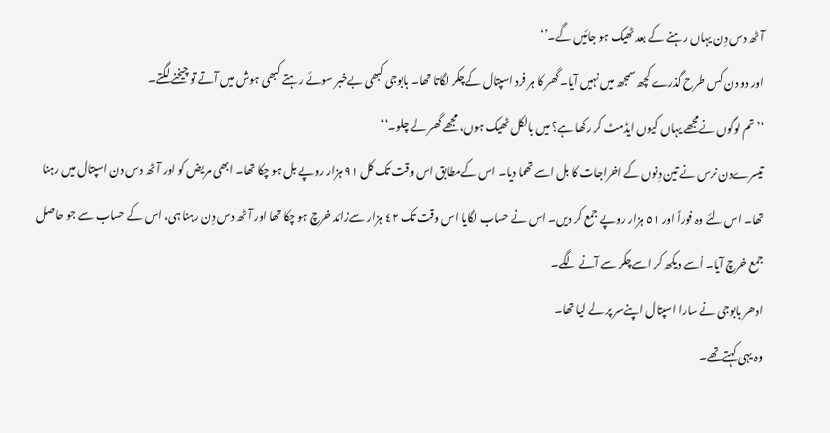آٹھ دس دِن یہاں رہنے کے بعد ٹھیک ہو جائیں گے۔’‘
اور دو دن کس طرح گذرے کچھ سمجھ میں نہیں آیا۔ گھر کا ہر فرد اسپتال کےچکر لگاتا تھا۔ بابوجی کبھی بےخبر سوئے رہتے کبھی ہوش میں آتے تو چیخنے لگتے۔
‘’تم لوگوں نےمجھے یہاں کیوں ایڈمٹ کر رکھا ہے؟ میں بالکل ٹھیک ہوں، مجھے گھر لے چلو۔‘‘
تیسرےدن نرس نے تین دِنوں کے اخراجات کا بل اسے تھما دیا۔ اس کےمطابق اس وقت تک کل ٩١ ہزار روپے بل ہو چکا تھا۔ ابھی مریض کو اور آٹھ دس دن اسپتال میں رہنا تھا۔ اس لئے وہ فوراً اور ٥١ ہزار روپے جمع کر دیں۔ اس نے حساب لگایا اس وقت تک ٤٢ ہزار سےزائد خرچ ہو چکا تھا اور آٹھ دس دِن رہنا ہی، اس کے حساب سے جو حاصل جمع خرچ آیا۔ اُسے دیکھ کر اسےچکر سے آنے لگے۔
ادھر بابوجی نے سارا اسپتال اپنےسر پر لے لیا تھا۔
وہ یہی کہتےتھے۔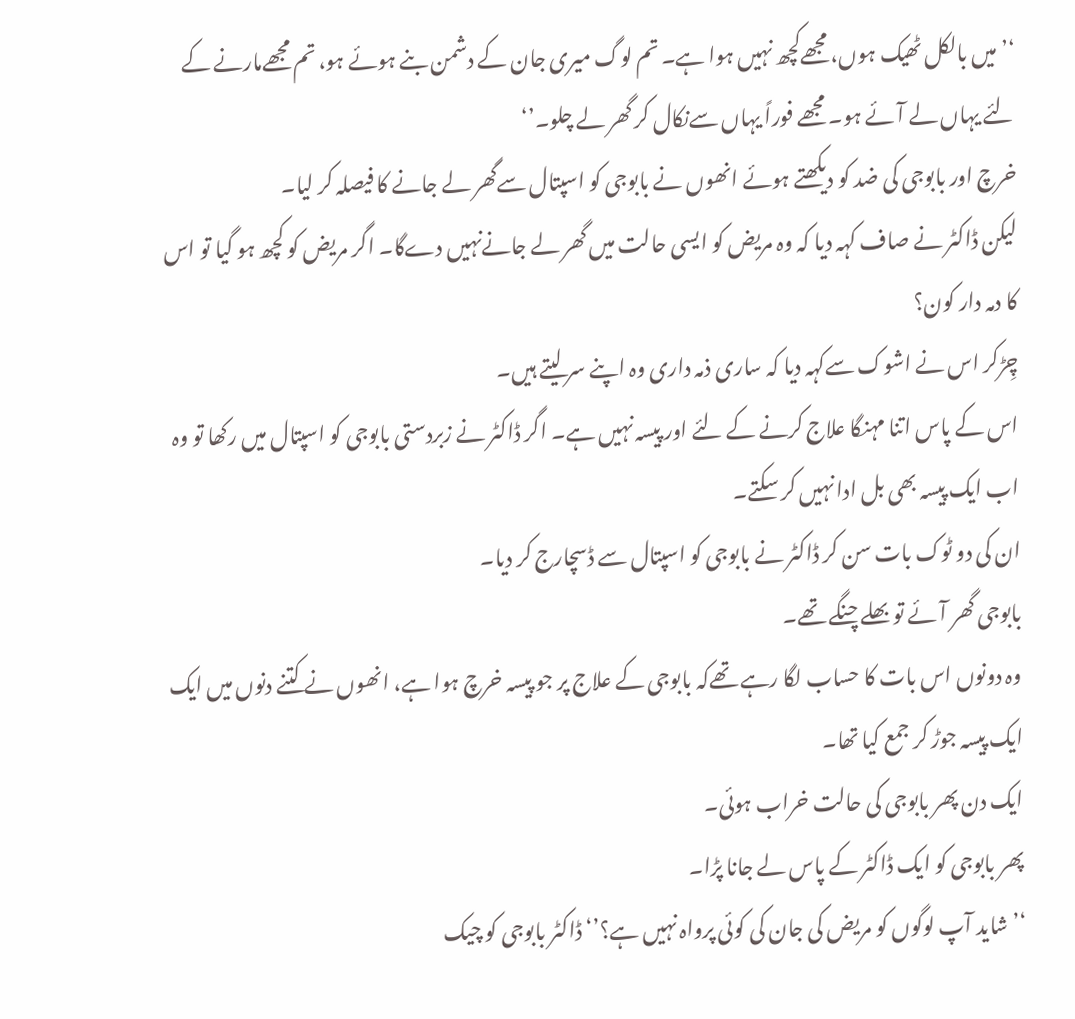‘’میں بالکل ٹھیک ہوں، مجھےکچھ نہیں ہوا ہے۔ تم لوگ میری جان کے دشمن بنے ہوئے ہو، تم مجھےمارنے کے لئے یہاں لے آئے ہو۔ مجھے فوراً یہاں سےنکال کر گھر لے چلو۔’‘
خرچ اور بابوجی کی ضد کو دیکھتے ہوئے انھوں نے بابوجی کو اسپتال سےگھر لے جانے کا فیصلہ کر لیا۔
لیکن ڈاکٹر نے صاف کہہ دیا کہ وہ مریض کو ایسی حالت میں گھر لے جانےنہیں دےگا۔ اگر مریض کو کچھ ہو گیا تو اس کا دمہ دار کون؟
چِڑکر اس نے اشوک سےکہہ دیا کہ ساری ذمہ داری وہ اپنے سر لیتے ہیں۔
اس کے پاس اتنا مہنگا علاج کرنے کے لئے اور پیسہ نہیں ہے۔ اگر ڈاکٹر نے زبردستی بابوجی کو اسپتال میں رکھا تو وہ اب ایک پیسہ بھی بل ادا نہیں کر سکتے۔
ان کی دو ٹوک بات سن کر ڈاکٹر نے بابوجی کو اسپتال سے ڈسچارج کر دیا۔
بابوجی گھر آئے تو بھلے چنگے تھے۔
وہ دونوں اس بات کا حساب لگا رہے تھےکہ بابوجی کے علاج پر جو پیسہ خرچ ہوا ہے، انھوں نے کتنے دنوں میں ایک ایک پیسہ جوڑ کر جمع کیا تھا۔
ایک دن پھر بابوجی کی حالت خراب ہوئی۔
پھر بابوجی کو ایک ڈاکٹر کے پاس لے جانا پڑا۔
‘’شاید آپ لوگوں کو مریض کی جان کی کوئی پرواہ نہیں ہے؟’‘ ڈاکٹر بابوجی کو چیک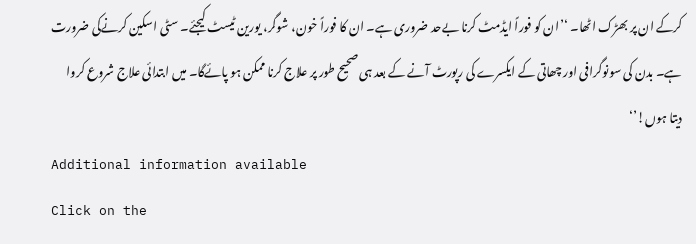کرکے ان پر بھڑک اٹھا۔ ‘’ان کو فوراً ایڈمٹ کرنا بےحد ضروری ہے۔ ان کا فوراً خون، شوگر، یورین ٹیسٹ کیجئے۔ سٹی اسکین کرنےکی ضرورت ہے۔ بدن کی سونوگرافی اور چھاتی کے ایکسرے کی رپورٹ آنے کے بعد ہی صحیح طور پر علاج کرنا ممکن ہو پائےگا۔ میں ابتدائی علاج شروع کروا دیتا ہوں!’‘
Additional information available
Click on the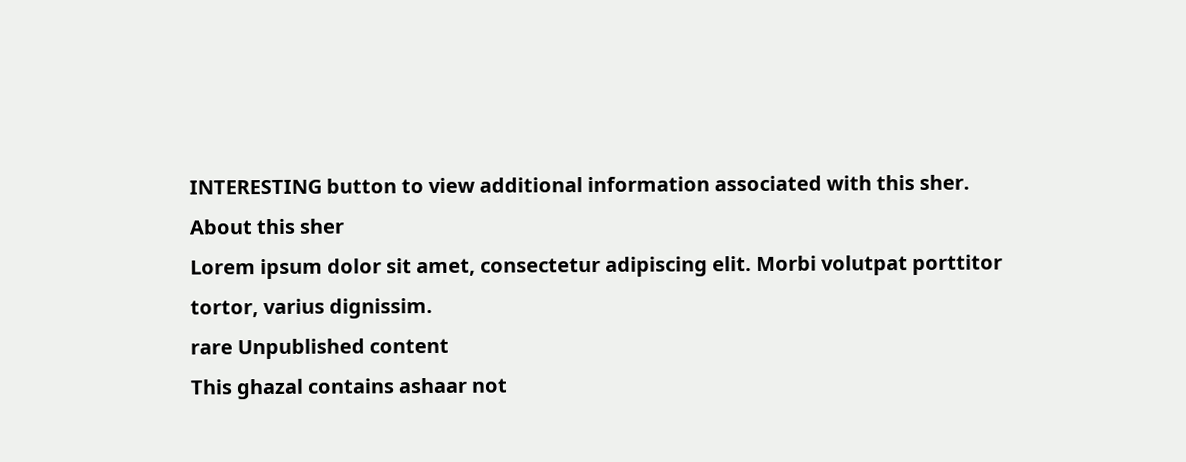INTERESTING button to view additional information associated with this sher.
About this sher
Lorem ipsum dolor sit amet, consectetur adipiscing elit. Morbi volutpat porttitor tortor, varius dignissim.
rare Unpublished content
This ghazal contains ashaar not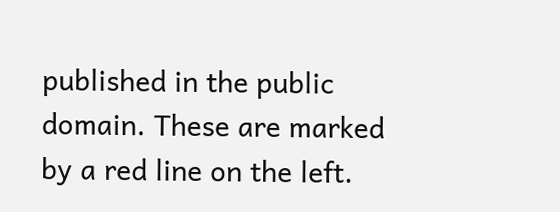published in the public domain. These are marked by a red line on the left.